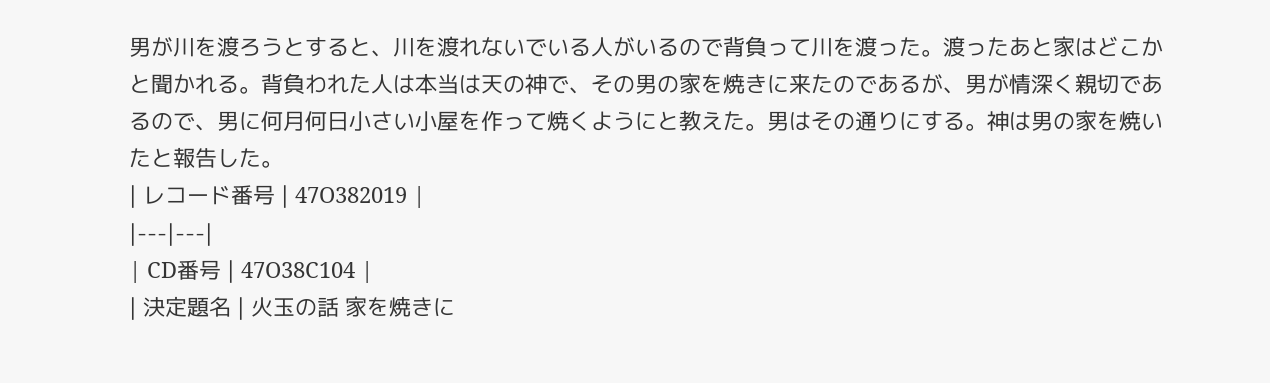男が川を渡ろうとすると、川を渡れないでいる人がいるので背負って川を渡った。渡ったあと家はどこかと聞かれる。背負われた人は本当は天の神で、その男の家を焼きに来たのであるが、男が情深く親切であるので、男に何月何日小さい小屋を作って焼くようにと教えた。男はその通りにする。神は男の家を焼いたと報告した。
| レコード番号 | 47O382019 |
|---|---|
| CD番号 | 47O38C104 |
| 決定題名 | 火玉の話 家を焼きに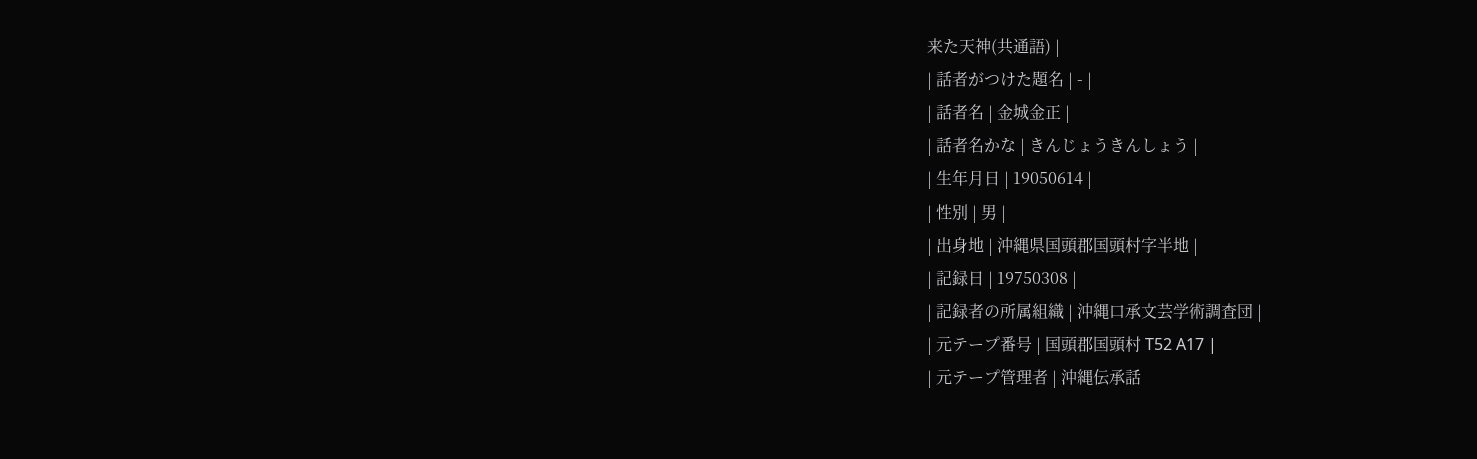来た天神(共通語) |
| 話者がつけた題名 | - |
| 話者名 | 金城金正 |
| 話者名かな | きんじょうきんしょう |
| 生年月日 | 19050614 |
| 性別 | 男 |
| 出身地 | 沖縄県国頭郡国頭村字半地 |
| 記録日 | 19750308 |
| 記録者の所属組織 | 沖縄口承文芸学術調査団 |
| 元テープ番号 | 国頭郡国頭村 T52 A17 |
| 元テープ管理者 | 沖縄伝承話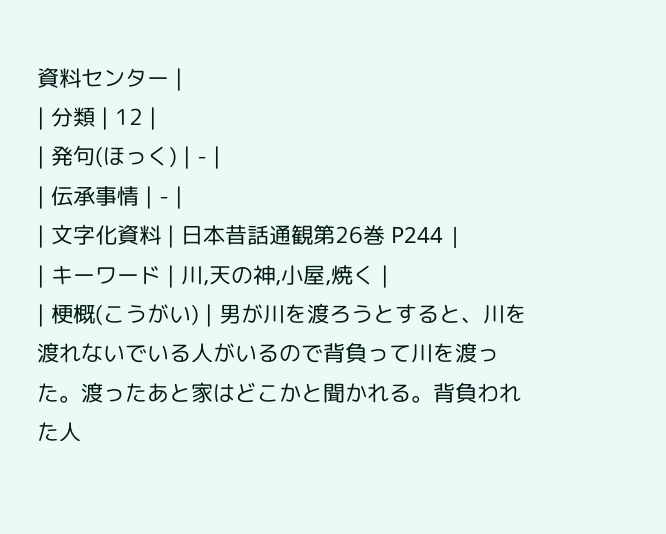資料センター |
| 分類 | 12 |
| 発句(ほっく) | - |
| 伝承事情 | - |
| 文字化資料 | 日本昔話通観第26巻 P244 |
| キーワード | 川,天の神,小屋,焼く |
| 梗概(こうがい) | 男が川を渡ろうとすると、川を渡れないでいる人がいるので背負って川を渡った。渡ったあと家はどこかと聞かれる。背負われた人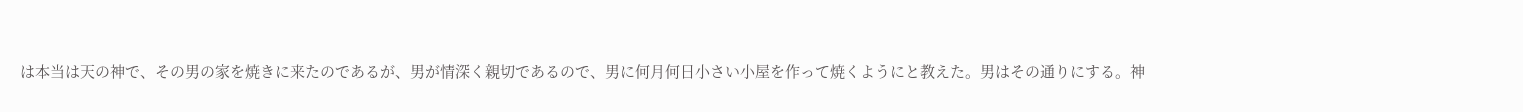は本当は天の神で、その男の家を焼きに来たのであるが、男が情深く親切であるので、男に何月何日小さい小屋を作って焼くようにと教えた。男はその通りにする。神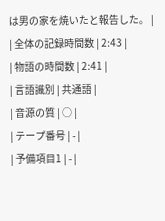は男の家を焼いたと報告した。 |
| 全体の記録時間数 | 2:43 |
| 物語の時間数 | 2:41 |
| 言語識別 | 共通語 |
| 音源の質 | ○ |
| テープ番号 | - |
| 予備項目1 | - |